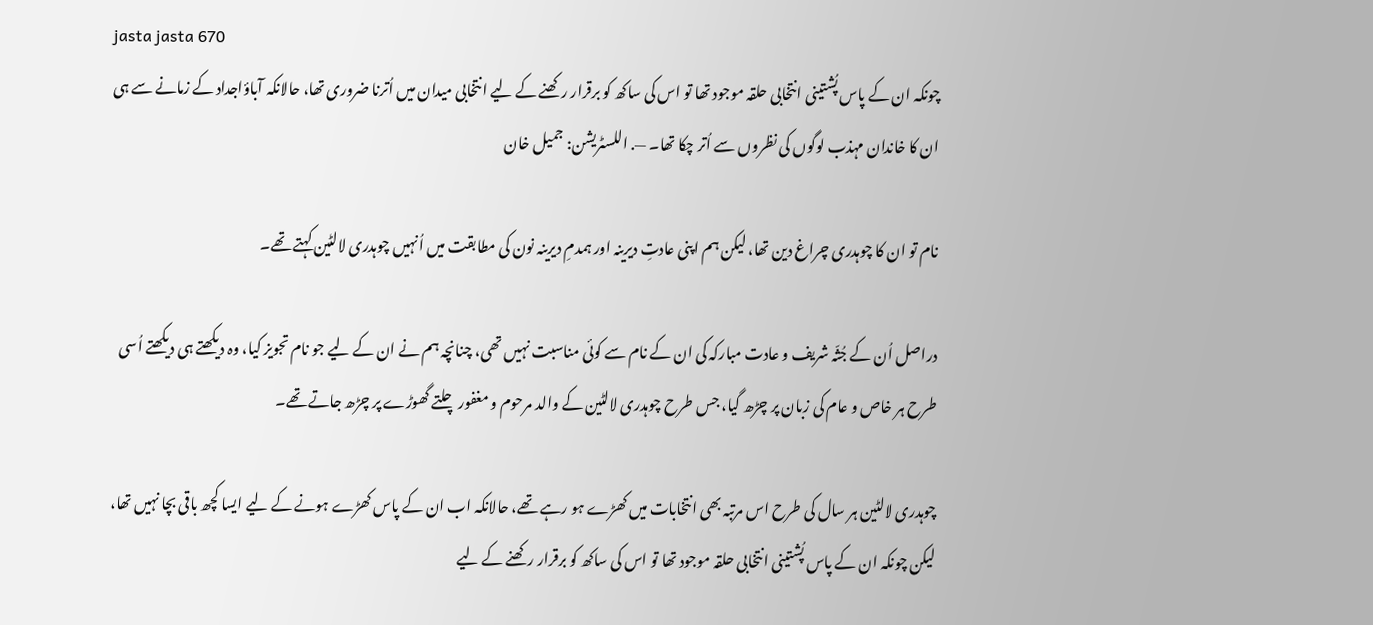jasta jasta 670
چونکہ ان کے پاس پُشتینی انتخابی حلقہ موجود تھا تو اس کی ساکھ کو برقرار رکھنے کے لیے انتخابی میدان میں اُترنا ضروری تھا، حالانکہ آباؤاجداد کے زمانے سے ہی ان کا خاندان مہذب لوگوں کی نظروں سے اُتر چکا تھا۔ —. اللسٹریشن: جمیل خان

نام تو ان کا چوہدری چراغ دین تھا، لیکن ہم اپنی عادتِ دیرینہ اور ہمدمِ دیرینہ نون کی مطابقت میں اُنہیں چوہدری لالٹین کہتے تھے۔

دراصل اُن کے جُثّہ شریف و عادت مبارکہ کی ان کے نام سے کوئی مناسبت نہیں تھی، چنانچہ ہم نے ان کے لیے جو نام تجویز کیا، وہ دیکھتے ہی دیکھتے اُسی طرح ہر خاص و عام کی زبان پر چڑھ گیا، جس طرح چوہدری لالٹین کے والد مرحوم و مغفور چلتے گھوڑے پر چڑھ جاتے تھے۔

چوہدری لالٹین ہر سال کی طرح اس مرتبہ بھی انتخابات میں کھڑے ہو رہے تھے، حالانکہ اب ان کے پاس کھڑے ہونے کے لیے ایسا کچھ باقی بچا نہیں تھا، لیکن چونکہ ان کے پاس پُشتینی انتخابی حلقہ موجود تھا تو اس کی ساکھ کو برقرار رکھنے کے لیے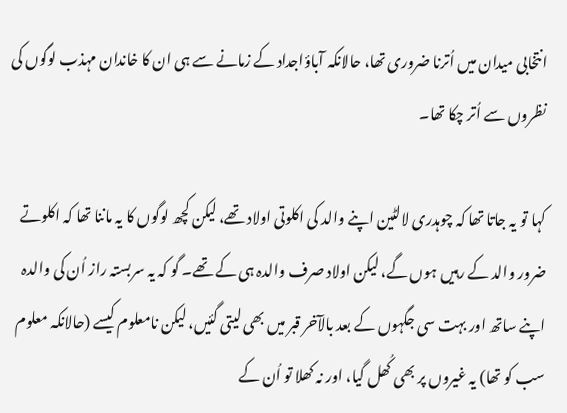انتخابی میدان میں اُترنا ضروری تھا، حالانکہ آباؤاجداد کے زمانے سے ہی ان کا خاندان مہذب لوگوں کی نظروں سے اُتر چکا تھا۔

کہا تو یہ جاتا تھا کہ چوہدری لالٹین اپنے والد کی اکلوتی اولاد تھے، لیکن کچھ لوگوں کا یہ ماننا تھا کہ اکلوتے ضرور والد کے رہیں ہوں گے، لیکن اولاد صرف والدہ ہی کے تھے۔ گو کہ یہ سربستہ راز اُن کی والدہ اپنے ساتھ اور بہت سی جگہوں کے بعد بالآخر قبر میں بھی لیتی گئیں، لیکن نامعلوم کیسے (حالانکہ معلوم سب کو تھا) یہ غیروں پر بھی کُھل گیا، اور نہ کھلا تو اُن کے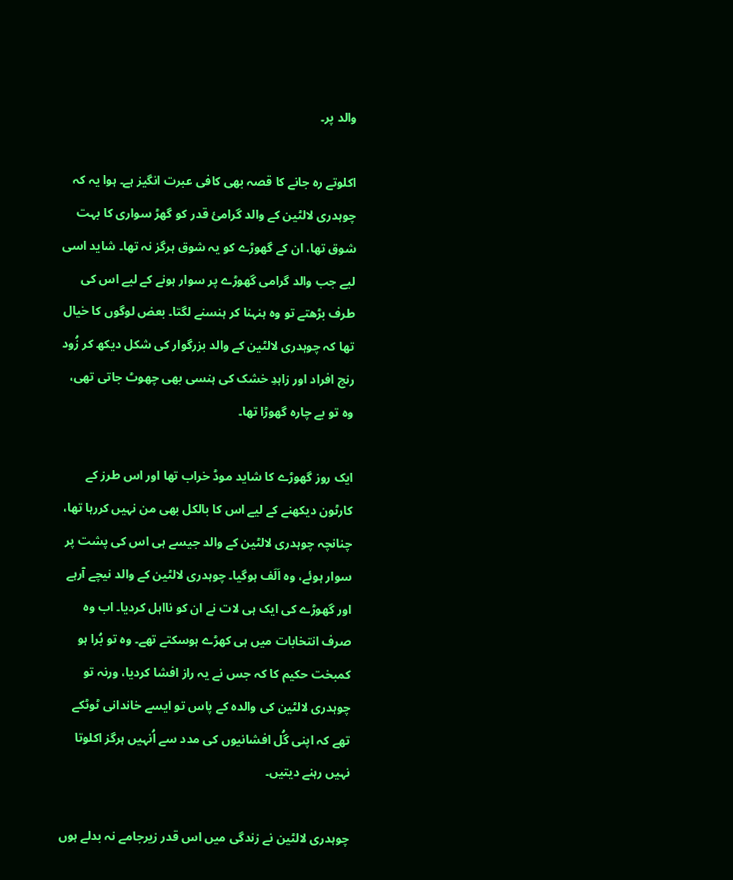والد پر۔

اکلوتے رہ جانے کا قصہ بھی کافی عبرت انگیز ہے۔ ہوا یہ کہ چوہدری لالٹین کے والد گرامیٔ قدر کو گھڑ سواری کا بہت شوق تھا، ان کے گھوڑے کو یہ شوق ہرگز نہ تھا۔ شاید اسی لیے جب والد گرامی گھوڑے پر سوار ہونے کے لیے اس کی طرف بڑھتے تو وہ ہنہنا کر ہنسنے لگتا۔ بعض لوگوں کا خیال تھا کہ چوہدری لالٹین کے والد بزرگوار کی شکل دیکھ کر زُود رنج افراد اور زاہدِ خشک کی ہنسی بھی چھوٹ جاتی تھی، وہ تو بے چارہ گھوڑا تھا۔

ایک روز گھوڑے کا شاید موڈ خراب تھا اور اس طرز کے کارٹون دیکھنے کے لیے اس کا بالکل بھی من نہیں کررہا تھا، چنانچہ چوہدری لالٹین کے والد جیسے ہی اس کی پشت پر سوار ہوئے، وہ اَلَف ہوگیا۔ چوہدری لالٹین کے والد نیچے آرہے اور گھوڑے کی ایک ہی لات نے ان کو نااہل کردیا۔ اب وہ صرف انتخابات میں ہی کھڑے ہوسکتے تھے۔ وہ تو بُرا ہو کمبخت حکیم کا کہ جس نے یہ راز افشا کردیا، ورنہ تو چوہدری لالٹین کی والدہ کے پاس تو ایسے خاندانی ٹوٹکے تھے کہ اپنی گُل افشانیوں کی مدد سے اُنہیں ہرگز اکلوتا نہیں رہنے دیتیں۔

چوہدری لالٹین نے زندگی میں اس قدر زیرجامے نہ بدلے ہوں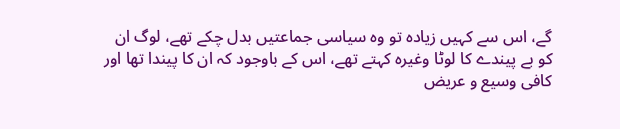گے، اس سے کہیں زیادہ تو وہ سیاسی جماعتیں بدل چکے تھے، لوگ ان کو بے پیندے کا لوٹا وغیرہ کہتے تھے، اس کے باوجود کہ ان کا پیندا تھا اور کافی وسیع و عریض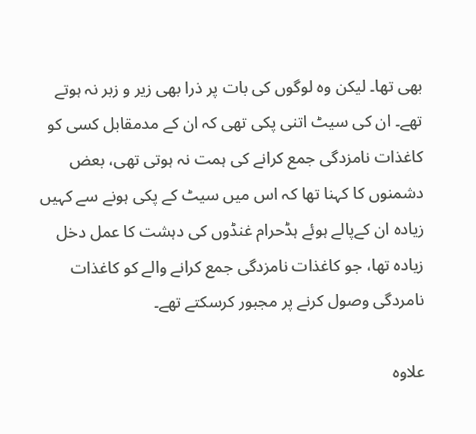بھی تھا۔ لیکن وہ لوگوں کی بات پر ذرا بھی زیر و زبر نہ ہوتے تھے۔ ان کی سیٹ اتنی پکی تھی کہ ان کے مدمقابل کسی کو کاغذات نامزدگی جمع کرانے کی ہمت نہ ہوتی تھی، بعض دشمنوں کا کہنا تھا کہ اس میں سیٹ کے پکی ہونے سے کہیں زیادہ ان کےپالے ہوئے ہڈحرام غنڈوں کی دہشت کا عمل دخل زیادہ تھا، جو کاغذات نامزدگی جمع کرانے والے کو کاغذات نامردگی وصول کرنے پر مجبور کرسکتے تھے۔

علاوہ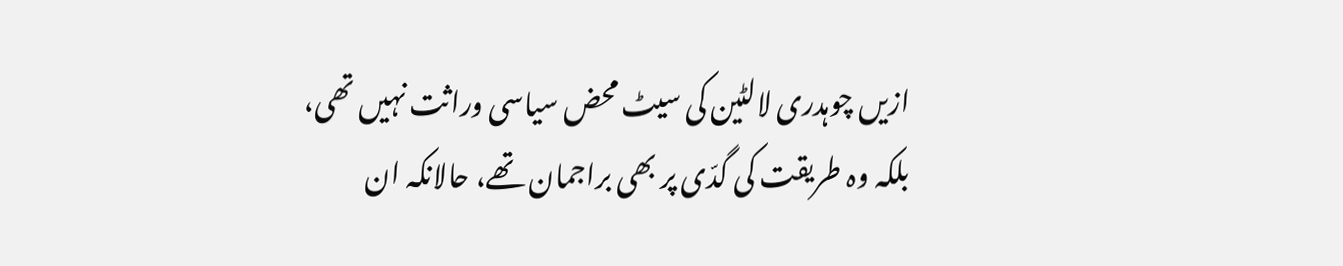ازیں چوہدری لالٹین کی سیٹ محض سیاسی وراثت نہیں تھی، بلکہ وہ طریقت کی گدّی پر بھی براجمان تھے، حالانکہ ان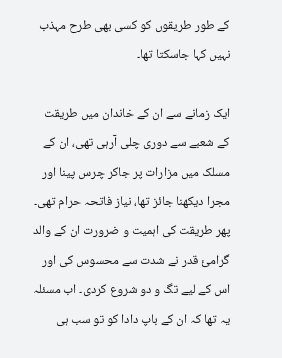کے طور طریقوں کو کسی بھی طرح مہذب نہیں کہا جاسکتا تھا۔

ایک زمانے سے ان کے خاندان میں طریقت کے شعبے سے دوری چلی آرہی تھی، ان کے مسلک میں مزارات پر جاکر چرس پینا اور مجرا دیکھنا جائز تھا، نیاز فاتحہ حرام تھی۔ پھر طریقت کی اہمیت و ضرورت ان کے والد گرامیٔ قدر نے شدت سے محسوس کی اور اس کے لیے تگ و دو شروع کردی۔ اب مسئلہ یہ تھا کہ ان کے باپ دادا کو تو سب ہی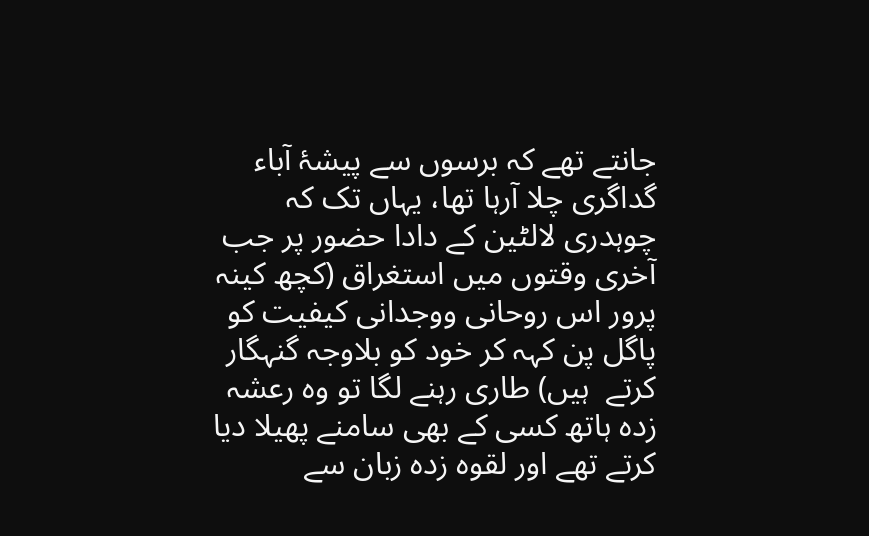جانتے تھے کہ برسوں سے پیشۂ آباء گداگری چلا آرہا تھا، یہاں تک کہ چوہدری لالٹین کے دادا حضور پر جب آخری وقتوں میں استغراق (کچھ کینہ پرور اس روحانی ووجدانی کیفیت کو پاگل پن کہہ کر خود کو بلاوجہ گنہگار کرتے  ہیں) طاری رہنے لگا تو وہ رعشہ زدہ ہاتھ کسی کے بھی سامنے پھیلا دیا کرتے تھے اور لقوہ زدہ زبان سے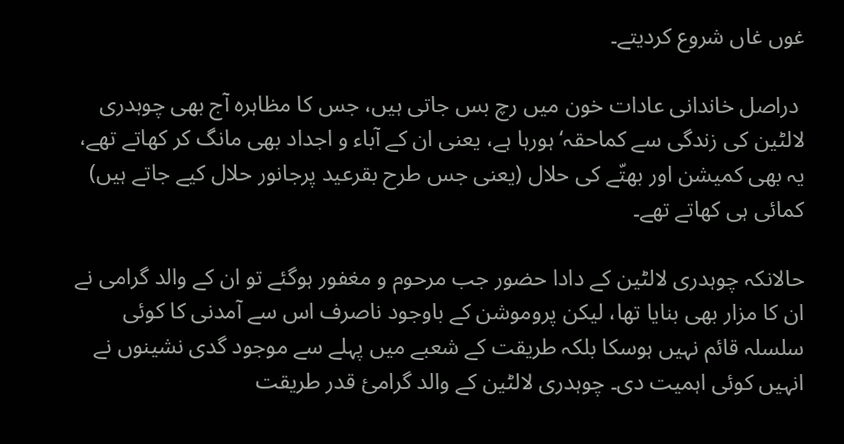غوں غاں شروع کردیتے۔

 دراصل خاندانی عادات خون میں رچ بس جاتی ہیں، جس کا مظاہرہ آج بھی چوہدری لالٹین کی زندگی سے کماحقہ‘ ہورہا ہے، یعنی ان کے آباء و اجداد بھی مانگ کر کھاتے تھے، یہ بھی کمیشن اور بھتّے کی حلال (یعنی جس طرح بقرعید پرجانور حلال کیے جاتے ہیں) کمائی ہی کھاتے تھے۔

حالانکہ چوہدری لالٹین کے دادا حضور جب مرحوم و مغفور ہوگئے تو ان کے والد گرامی نے ان کا مزار بھی بنایا تھا، لیکن پروموشن کے باوجود ناصرف اس سے آمدنی کا کوئی سلسلہ قائم نہیں ہوسکا بلکہ طریقت کے شعبے میں پہلے سے موجود گدی نشینوں نے انہیں کوئی اہمیت دی۔ چوہدری لالٹین کے والد گرامیٔ قدر طریقت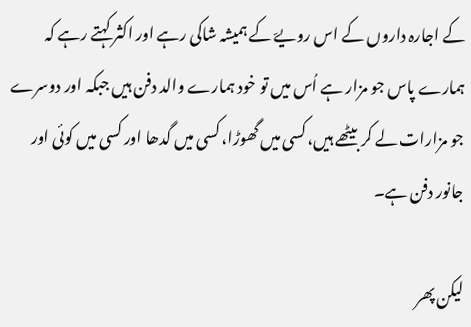کے اجارہ داروں کے اس رویےّ کے ہمیشہ شاکی رہے اور اکثر کہتے رہے کہ ہمارے پاس جو مزار ہے اُس میں تو خود ہمارے والد دفن ہیں جبکہ اور دوسرے جو مزارات لے کر بیٹھے ہیں، کسی میں گھوڑا، کسی میں گدھا اور کسی میں کوئی اور جانور دفن ہے۔

لیکن پھر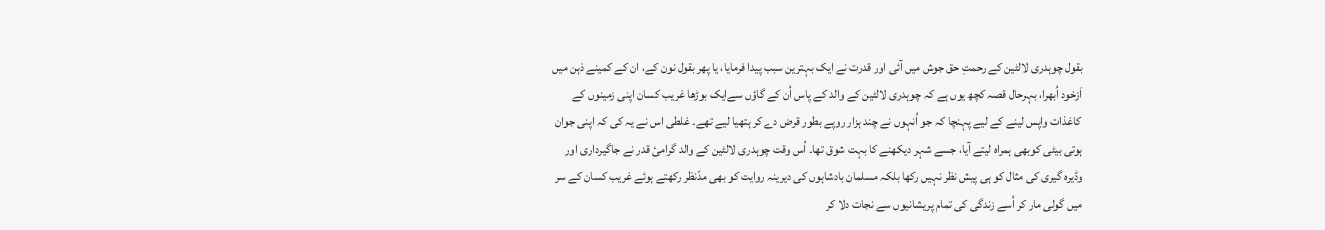بقول چوہدری لالٹین کے رحمتِ حق جوش میں آئی اور قدرت نے ایک بہترین سبب پیدا فرمایا، یا پھر بقول نون کے، ان کے کمینے ذہن میں اَزخود اُبھرا، بہرحال قصہ کچھ یوں ہے کہ چوہدری لالٹین کے والد کے پاس اُن کے گاؤں سےایک بوڑھا غریب کسان اپنی زمینوں کے کاغذات واپس لینے کے لیے پہنچا کہ جو اُنہوں نے چند ہزار روپے بطور قرض دے کر ہتھیا لیے تھے۔ غلطی اس نے یہ کی کہ اپنی جوان ہوتی بیٹی کوبھی ہمراہ لیتے آیا، جسے شہر دیکھنے کا بہت شوق تھا۔ اُس وقت چوہدری لالٹین کے والد گرامیٔ قدر نے جاگیرداری اور وڈیرہ گیری کی مثال کو ہی پیش نظر نہیں رکھا بلکہ مسلمان بادشاہوں کی دیرینہ روایت کو بھی مدّنظر رکھتے ہوئے غریب کسان کے سر میں گولی مار کر اُسے زندگی کی تمام پریشانیوں سے نجات دلا کر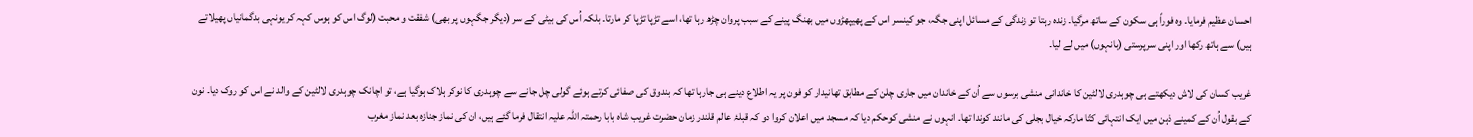احسان عظیم فرمایا۔ وہ فوراً ہی سکون کے ساتھ مرگیا۔ زندہ رہتا تو زندگی کے مسائل اپنی جگہ، جو کینسر اس کے پھیپھڑوں میں بھنگ پینے کے سبب پروان چڑھ رہا تھا، اسے تڑپا تڑپا کر مارتا۔ بلکہ اُس کی بیٹی کے سر (دیگر جگہوں پر بھی) شفقت و محبت (لوگ اس کو ہوس کہہ کر یونہی بدگمانیاں پھیلاتے ہیں) سے ہاتھ رکھا اور اپنی سرپرستی (بانہوں) میں لے لیا۔

غریب کسان کی لاش دیکھتے ہی چوہدری لالٹین کا خاندانی منشی برسوں سے اُن کے خاندان میں جاری چلن کے مطابق تھانیدار کو فون پر یہ اطلاع دینے ہی جارہا تھا کہ بندوق کی صفائی کرتے ہوئے گولی چل جانے سے چوہدری کا نوکر ہلاک ہوگیا ہے، تو اچانک چوہدری لالٹین کے والد نے اس کو روک دیا۔ نون کے بقول اُن کے کمینے ذہن میں ایک انتہائی کتّا مارکہ خیال بجلی کی مانند کوندا تھا۔ انہوں نے منشی کوحکم دیا کہ مسجد میں اعلان کروا دو کہ قبلۂ عالم قلندر زمان حضرت غریب شاہ بابا رحمتہ اللہ علیہ انتقال فرما گئے ہیں، ان کی نماز جنازہ بعد نماز مغرب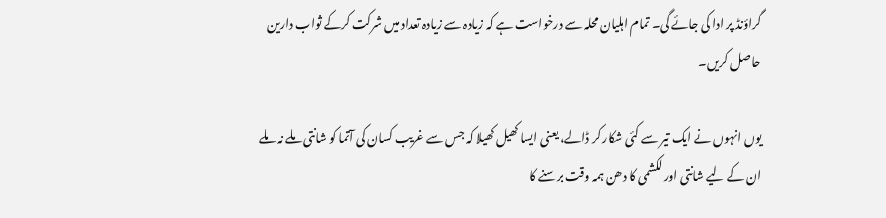گراؤنڈ پر ادا کی جائے گی۔ تمام اہلیان محلہ سے درخواست ہے کہ زیادہ سے زیادہ تعداد میں شرکت کرکے ثواب دارین حاصل کریں۔

یوں انہوں نے ایک تیر سے کئی شکار کر ڈالے، یعنی ایسا کھیل کھیلا کہ جس سے غریب کسان کی آتما کو شانتی ملے نہ ملے ان کے لیے شانتی اور لکشمی کا دھن ہمہ وقت برسنے کا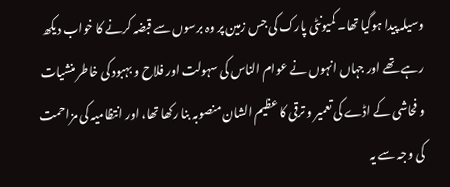وسیلہ پیدا ہوگیا تھا۔ کمیونٹی پارک کی جس زمین پر وہ برسوں سے قبضہ کرنے کا خواب دیکھ رہے تھے اور جہاں انہوں نے عوام الناس کی سہولت اور فلاح و بہبود کی خاطر منشیات و فحاشی کے اڈے کی تعمیر و ترقی کا عظیم الشان منصوبہ بنا رکھا تھا، اور انتظامیہ کی مزاحمت کی وجہ سے یہ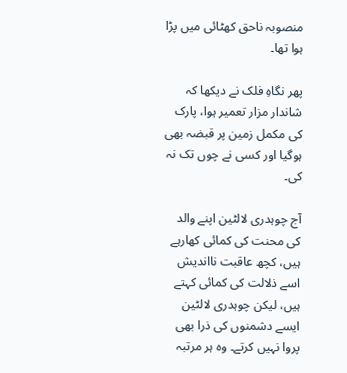منصوبہ ناحق کھٹائی میں پڑا ہوا تھا۔

پھر نگاہِ فلک نے دیکھا کہ شاندار مزار تعمیر ہوا، پارک کی مکمل زمین پر قبضہ بھی ہوگیا اور کسی نے چوں تک نہ کی۔

آج چوہدری لالٹین اپنے والد کی محنت کی کمائی کھارہے ہیں، کچھ عاقبت نااندیش اسے ذلالت کی کمائی کہتے ہیں، لیکن چوہدری لالٹین ایسے دشمنوں کی ذرا بھی پروا نہیں کرتے۔ وہ ہر مرتبہ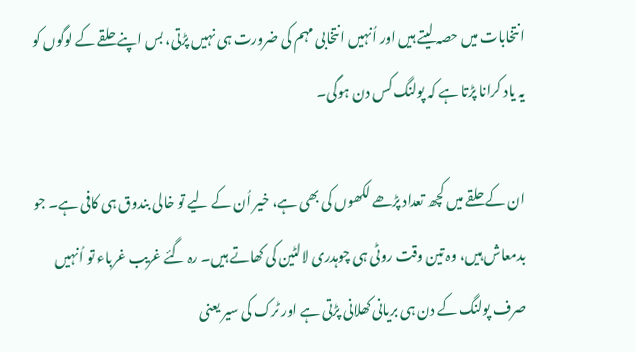انتخابات میں حصہ لیتے ہیں اور اُنہیں انتخابی مہم کی ضرورت ہی نہیں پڑتی، بس اپنے حلقے کے لوگوں کو یہ یاد کرانا پڑتا ہے کہ پولنگ کس دن ہوگی۔

ان کے حلقے میں کچھ تعداد پڑھے لکھوں کی بھی ہے، خیر اُن کے لیے تو خالی بندوق ہی کافی ہے۔ جو بدمعاش ہیں، وہ تین وقت روٹی ہی چوہدری لالٹین کی کھاتے ہیں۔ رہ گئے غریب غرباء تو اُنہیں صرف پولنگ کے دن ہی بریانی کھلانی پڑتی ہے اور ٹرک کی سیر یعنی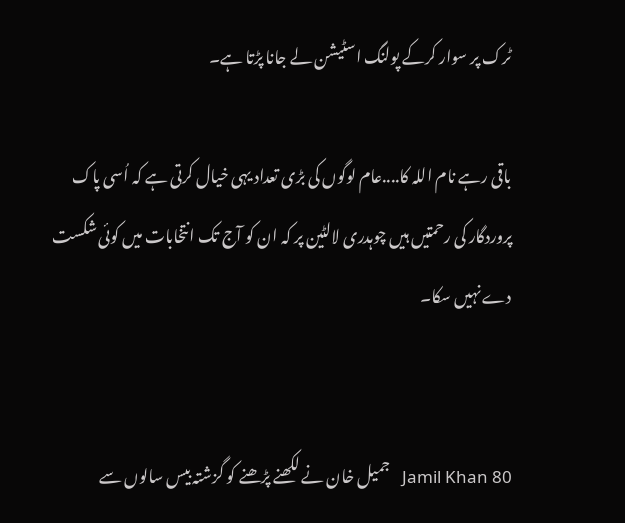ٹرک پر سوار کرکے پولنگ اسٹیشن لے جانا پڑتا ہے۔

باقی رہے نام اللہ کا....عام لوگوں کی بڑی تعداد یہی خیال کرتی ہے کہ اُسی پاک پروردگار کی رحمتیں ہیں چوہدری لالٹین پر کہ ان کو آج تک انتخابات میں کوئی شکست دے نہیں سکا۔


Jamil Khan 80   جمیل خان نے لکھنے پڑھنے کو گزشتہ بیس سالوں سے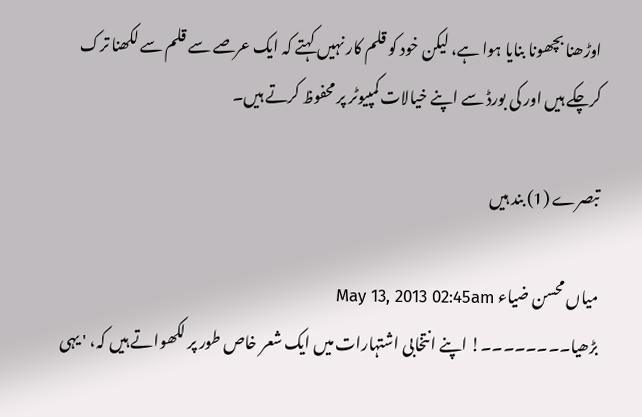اوڑھنا بچھونا بنایا ہوا ہے، لیکن خود کو قلم کار نہیں کہتے کہ ایک عرصے سے قلم سے لکھنا ترک کرچکے ہیں اور کی بورڈ سے اپنے خیالات کمپیوٹر پر محفوظ کرتے ہیں۔

تبصرے (1) بند ہیں

میاں محسن ضیاء May 13, 2013 02:45am
بڑھیا۔۔۔۔۔۔۔۔! اپنے انتخابی اشتہارات میں ایک شعر خاص طور پر لکھواتے ہیں کہ، ' یہی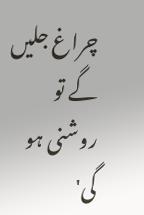چراغ جلیں گے تو روشنی ہو گی'